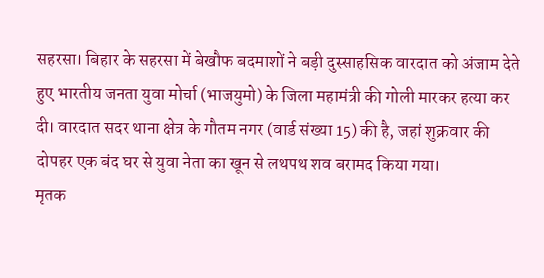सहरसा। बिहार के सहरसा में बेखौफ बदमाशों ने बड़ी दुस्साहसिक वारदात को अंजाम देते हुए भारतीय जनता युवा मोर्चा (भाजयुमो) के जिला महामंत्री की गोली मारकर हत्या कर दी। वारदात सदर थाना क्षेत्र के गौतम नगर (वार्ड संख्या 15) की है, जहां शुक्रवार की दोपहर एक बंद घर से युवा नेता का खून से लथपथ शव बरामद किया गया।
मृतक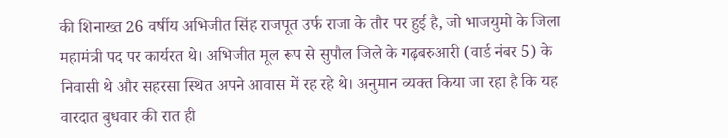की शिनाख्त 26 वर्षीय अभिजीत सिंह राजपूत उर्फ राजा के तौर पर हुई है, जो भाजयुमो के जिला महामंत्री पद पर कार्यरत थे। अभिजीत मूल रूप से सुपौल जिले के गढ़बरुआरी (वार्ड नंबर 5) के निवासी थे और सहरसा स्थित अपने आवास में रह रहे थे। अनुमान व्यक्त किया जा रहा है कि यह वारदात बुधवार की रात ही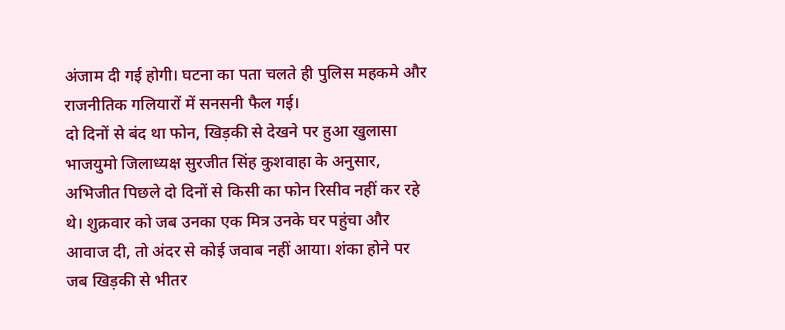अंजाम दी गई होगी। घटना का पता चलते ही पुलिस महकमे और राजनीतिक गलियारों में सनसनी फैल गई।
दो दिनों से बंद था फोन, खिड़की से देखने पर हुआ खुलासा
भाजयुमो जिलाध्यक्ष सुरजीत सिंह कुशवाहा के अनुसार, अभिजीत पिछले दो दिनों से किसी का फोन रिसीव नहीं कर रहे थे। शुक्रवार को जब उनका एक मित्र उनके घर पहुंचा और आवाज दी, तो अंदर से कोई जवाब नहीं आया। शंका होने पर जब खिड़की से भीतर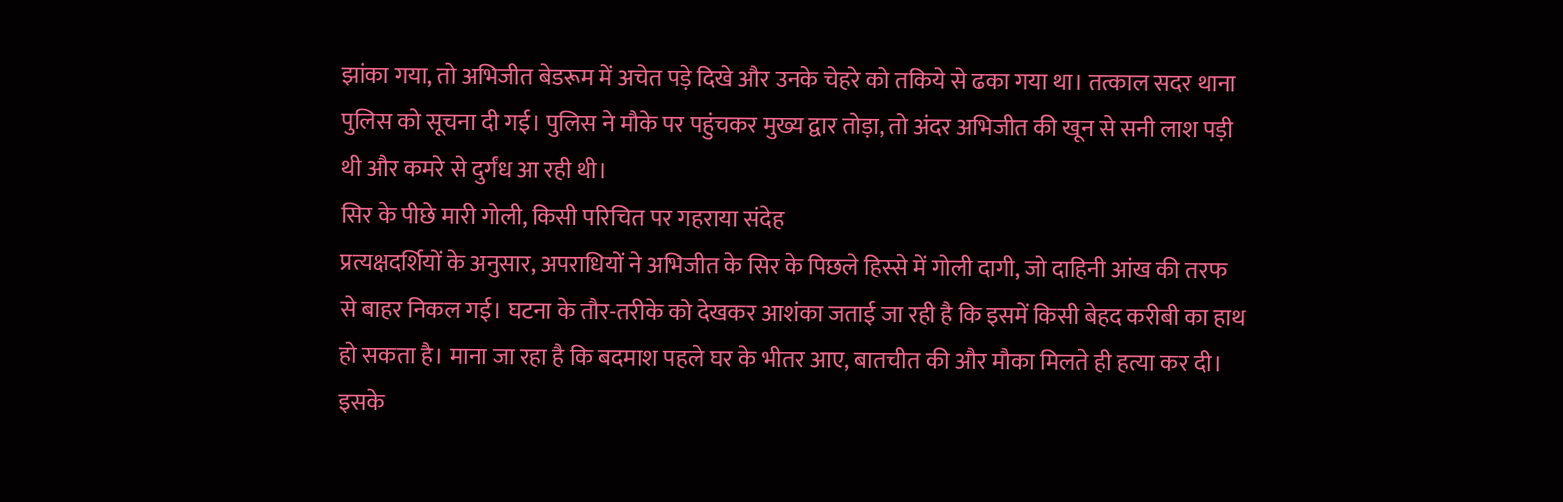झांका गया, तो अभिजीत बेडरूम में अचेत पड़े दिखे और उनके चेहरे को तकिये से ढका गया था। तत्काल सदर थाना पुलिस को सूचना दी गई। पुलिस ने मौके पर पहुंचकर मुख्य द्वार तोड़ा, तो अंदर अभिजीत की खून से सनी लाश पड़ी थी और कमरे से दुर्गंध आ रही थी।
सिर के पीछे मारी गोली, किसी परिचित पर गहराया संदेह
प्रत्यक्षदर्शियों के अनुसार, अपराधियों ने अभिजीत के सिर के पिछले हिस्से में गोली दागी, जो दाहिनी आंख की तरफ से बाहर निकल गई। घटना के तौर-तरीके को देखकर आशंका जताई जा रही है कि इसमें किसी बेहद करीबी का हाथ हो सकता है। माना जा रहा है कि बदमाश पहले घर के भीतर आए, बातचीत की और मौका मिलते ही हत्या कर दी। इसके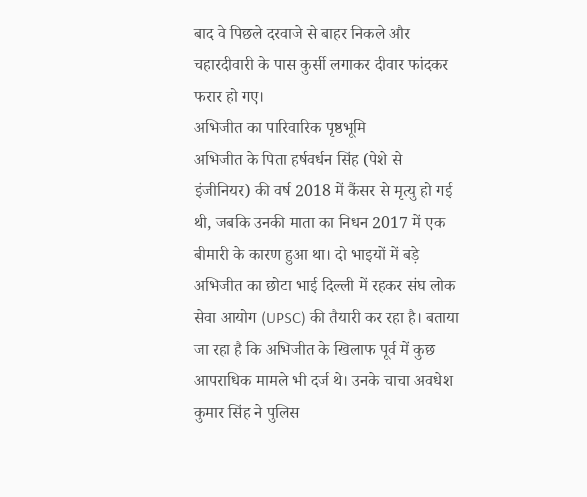बाद वे पिछले दरवाजे से बाहर निकले और चहारदीवारी के पास कुर्सी लगाकर दीवार फांदकर फरार हो गए।
अभिजीत का पारिवारिक पृष्ठभूमि
अभिजीत के पिता हर्षवर्धन सिंह (पेशे से इंजीनियर) की वर्ष 2018 में कैंसर से मृत्यु हो गई थी, जबकि उनकी माता का निधन 2017 में एक बीमारी के कारण हुआ था। दो भाइयों में बड़े अभिजीत का छोटा भाई दिल्ली में रहकर संघ लोक सेवा आयोग (UPSC) की तैयारी कर रहा है। बताया जा रहा है कि अभिजीत के खिलाफ पूर्व में कुछ आपराधिक मामले भी दर्ज थे। उनके चाचा अवधेश कुमार सिंह ने पुलिस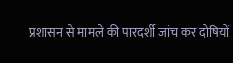प्रशासन से मामले की पारदर्शी जांच कर दोषियों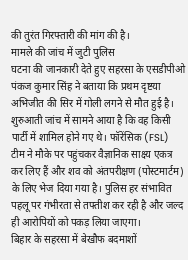की तुरंत गिरफ्तारी की मांग की है।
मामले की जांच में जुटी पुलिस
घटना की जानकारी देते हुए सहरसा के एसडीपीओ पंकज कुमार सिंह ने बताया कि प्रथम दृष्टया अभिजीत की सिर में गोली लगने से मौत हुई है। शुरुआती जांच में सामने आया है कि वह किसी पार्टी में शामिल होने गए थे। फॉरेंसिक (FSL) टीम ने मौके पर पहुंचकर वैज्ञानिक साक्ष्य एकत्र कर लिए हैं और शव को अंतपरीक्षण (पोस्टमार्टम) के लिए भेज दिया गया है। पुलिस हर संभावित पहलू पर गंभीरता से तफ्तीश कर रही है और जल्द ही आरोपियों को पकड़ लिया जाएगा।
बिहार के सहरसा में बेखौफ बदमाशों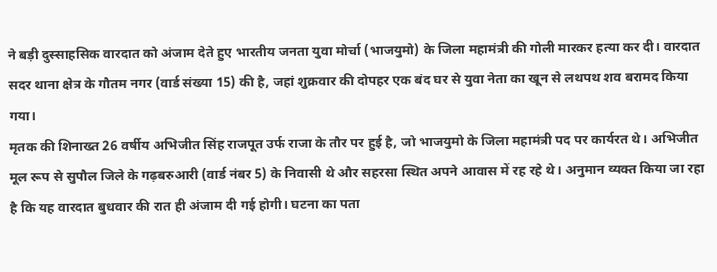ने बड़ी दुस्साहसिक वारदात को अंजाम देते हुए भारतीय जनता युवा मोर्चा (भाजयुमो) के जिला महामंत्री की गोली मारकर हत्या कर दी। वारदात सदर थाना क्षेत्र के गौतम नगर (वार्ड संख्या 15) की है, जहां शुक्रवार की दोपहर एक बंद घर से युवा नेता का खून से लथपथ शव बरामद किया गया।
मृतक की शिनाख्त 26 वर्षीय अभिजीत सिंह राजपूत उर्फ राजा के तौर पर हुई है, जो भाजयुमो के जिला महामंत्री पद पर कार्यरत थे। अभिजीत मूल रूप से सुपौल जिले के गढ़बरुआरी (वार्ड नंबर 5) के निवासी थे और सहरसा स्थित अपने आवास में रह रहे थे। अनुमान व्यक्त किया जा रहा है कि यह वारदात बुधवार की रात ही अंजाम दी गई होगी। घटना का पता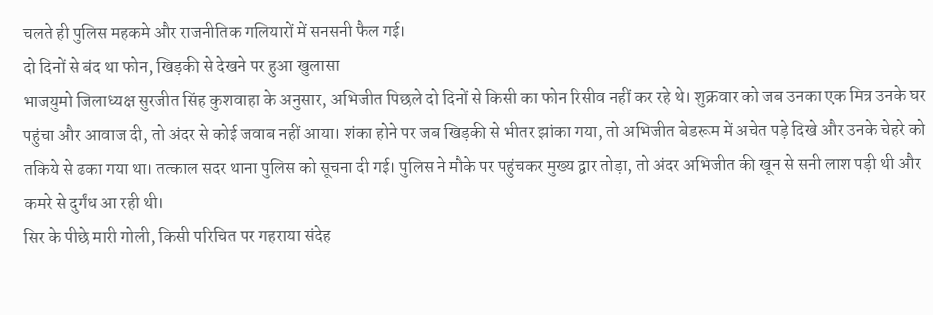चलते ही पुलिस महकमे और राजनीतिक गलियारों में सनसनी फैल गई।
दो दिनों से बंद था फोन, खिड़की से देखने पर हुआ खुलासा
भाजयुमो जिलाध्यक्ष सुरजीत सिंह कुशवाहा के अनुसार, अभिजीत पिछले दो दिनों से किसी का फोन रिसीव नहीं कर रहे थे। शुक्रवार को जब उनका एक मित्र उनके घर पहुंचा और आवाज दी, तो अंदर से कोई जवाब नहीं आया। शंका होने पर जब खिड़की से भीतर झांका गया, तो अभिजीत बेडरूम में अचेत पड़े दिखे और उनके चेहरे को तकिये से ढका गया था। तत्काल सदर थाना पुलिस को सूचना दी गई। पुलिस ने मौके पर पहुंचकर मुख्य द्वार तोड़ा, तो अंदर अभिजीत की खून से सनी लाश पड़ी थी और कमरे से दुर्गंध आ रही थी।
सिर के पीछे मारी गोली, किसी परिचित पर गहराया संदेह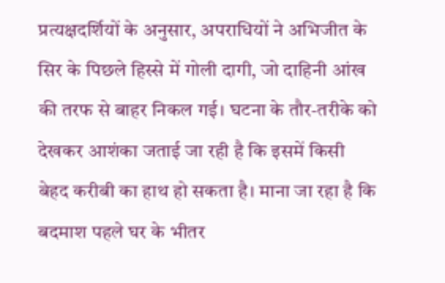प्रत्यक्षदर्शियों के अनुसार, अपराधियों ने अभिजीत के सिर के पिछले हिस्से में गोली दागी, जो दाहिनी आंख की तरफ से बाहर निकल गई। घटना के तौर-तरीके को देखकर आशंका जताई जा रही है कि इसमें किसी बेहद करीबी का हाथ हो सकता है। माना जा रहा है कि बदमाश पहले घर के भीतर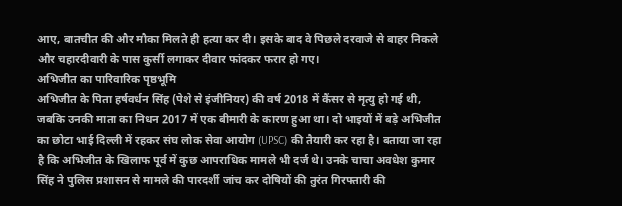आए, बातचीत की और मौका मिलते ही हत्या कर दी। इसके बाद वे पिछले दरवाजे से बाहर निकले और चहारदीवारी के पास कुर्सी लगाकर दीवार फांदकर फरार हो गए।
अभिजीत का पारिवारिक पृष्ठभूमि
अभिजीत के पिता हर्षवर्धन सिंह (पेशे से इंजीनियर) की वर्ष 2018 में कैंसर से मृत्यु हो गई थी, जबकि उनकी माता का निधन 2017 में एक बीमारी के कारण हुआ था। दो भाइयों में बड़े अभिजीत का छोटा भाई दिल्ली में रहकर संघ लोक सेवा आयोग (UPSC) की तैयारी कर रहा है। बताया जा रहा है कि अभिजीत के खिलाफ पूर्व में कुछ आपराधिक मामले भी दर्ज थे। उनके चाचा अवधेश कुमार सिंह ने पुलिस प्रशासन से मामले की पारदर्शी जांच कर दोषियों की तुरंत गिरफ्तारी की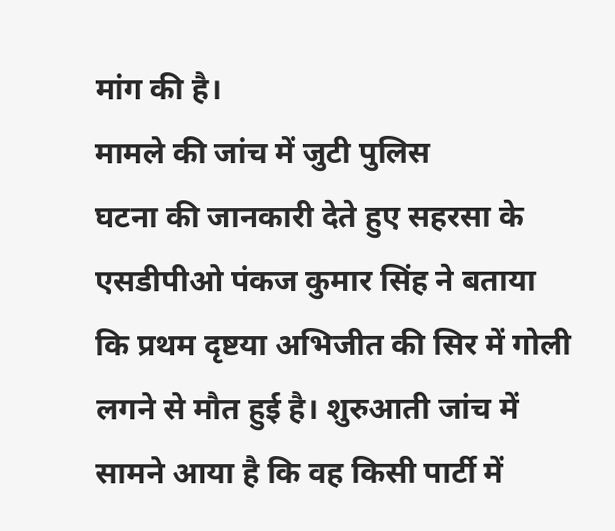मांग की है।
मामले की जांच में जुटी पुलिस
घटना की जानकारी देते हुए सहरसा के एसडीपीओ पंकज कुमार सिंह ने बताया कि प्रथम दृष्टया अभिजीत की सिर में गोली लगने से मौत हुई है। शुरुआती जांच में सामने आया है कि वह किसी पार्टी में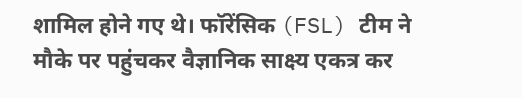शामिल होने गए थे। फॉरेंसिक (FSL) टीम ने मौके पर पहुंचकर वैज्ञानिक साक्ष्य एकत्र कर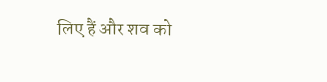लिए हैं और शव को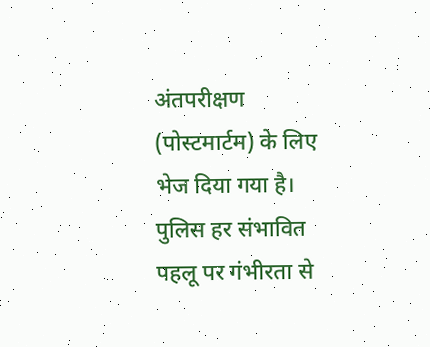अंतपरीक्षण (पोस्टमार्टम) के लिए भेज दिया गया है। पुलिस हर संभावित पहलू पर गंभीरता से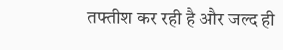तफ्तीश कर रही है और जल्द ही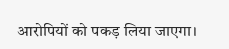आरोपियों को पकड़ लिया जाएगा।